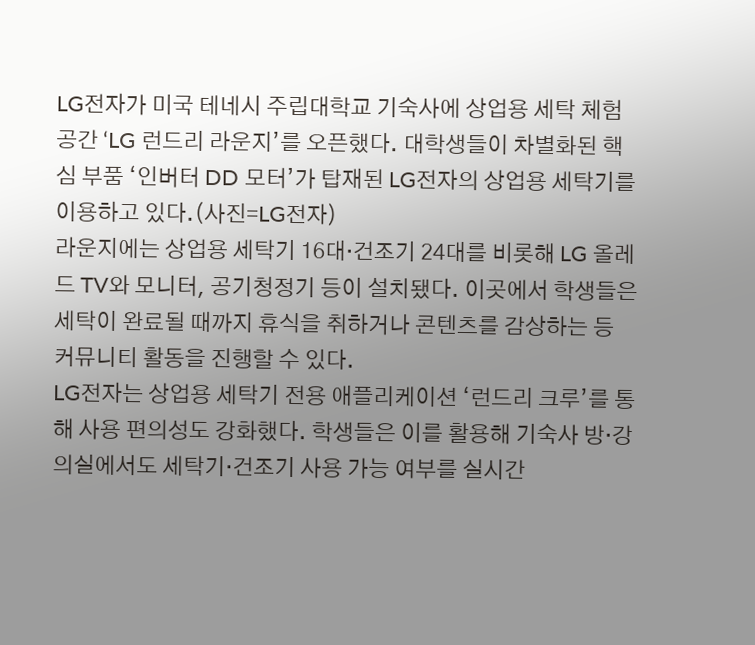LG전자가 미국 테네시 주립대학교 기숙사에 상업용 세탁 체험 공간 ‘LG 런드리 라운지’를 오픈했다. 대학생들이 차별화된 핵심 부품 ‘인버터 DD 모터’가 탑재된 LG전자의 상업용 세탁기를 이용하고 있다.(사진=LG전자)
라운지에는 상업용 세탁기 16대·건조기 24대를 비롯해 LG 올레드 TV와 모니터, 공기청정기 등이 설치됐다. 이곳에서 학생들은 세탁이 완료될 때까지 휴식을 취하거나 콘텐츠를 감상하는 등 커뮤니티 활동을 진행할 수 있다.
LG전자는 상업용 세탁기 전용 애플리케이션 ‘런드리 크루’를 통해 사용 편의성도 강화했다. 학생들은 이를 활용해 기숙사 방·강의실에서도 세탁기·건조기 사용 가능 여부를 실시간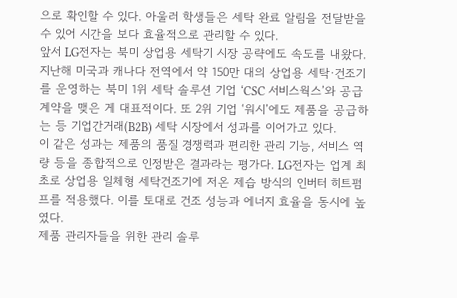으로 확인할 수 있다. 아울러 학생들은 세탁 완료 알림을 전달받을 수 있어 시간을 보다 효율적으로 관리할 수 있다.
앞서 LG전자는 북미 상업용 세탁기 시장 공략에도 속도를 내왔다. 지난해 미국과 캐나다 전역에서 약 150만 대의 상업용 세탁·건조기를 운영하는 북미 1위 세탁 솔루션 기업 ‘CSC 서비스웍스’와 공급 계약을 맺은 게 대표적이다. 또 2위 기업 ‘워시’에도 제품을 공급하는 등 기업간거래(B2B) 세탁 시장에서 성과를 이어가고 있다.
이 같은 성과는 제품의 품질 경쟁력과 편리한 관리 기능, 서비스 역량 등을 종합적으로 인정받은 결과라는 평가다. LG전자는 업계 최초로 상업용 일체형 세탁건조기에 저온 제습 방식의 인버터 히트펌프를 적용했다. 이를 토대로 건조 성능과 에너지 효율을 동시에 높였다.
제품 관리자들을 위한 관리 솔루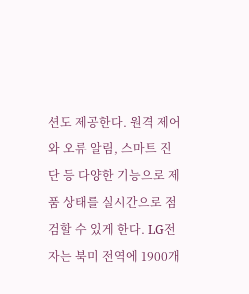션도 제공한다. 원격 제어와 오류 알림, 스마트 진단 등 다양한 기능으로 제품 상태를 실시간으로 점검할 수 있게 한다. LG전자는 북미 전역에 1900개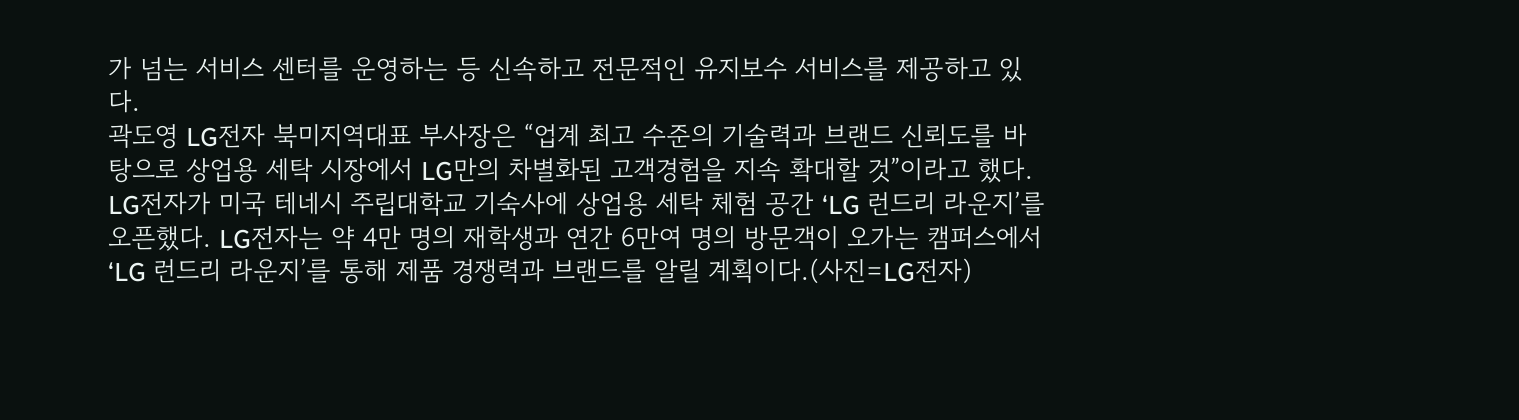가 넘는 서비스 센터를 운영하는 등 신속하고 전문적인 유지보수 서비스를 제공하고 있다.
곽도영 LG전자 북미지역대표 부사장은 “업계 최고 수준의 기술력과 브랜드 신뢰도를 바탕으로 상업용 세탁 시장에서 LG만의 차별화된 고객경험을 지속 확대할 것”이라고 했다.
LG전자가 미국 테네시 주립대학교 기숙사에 상업용 세탁 체험 공간 ‘LG 런드리 라운지’를 오픈했다. LG전자는 약 4만 명의 재학생과 연간 6만여 명의 방문객이 오가는 캠퍼스에서 ‘LG 런드리 라운지’를 통해 제품 경쟁력과 브랜드를 알릴 계획이다.(사진=LG전자)